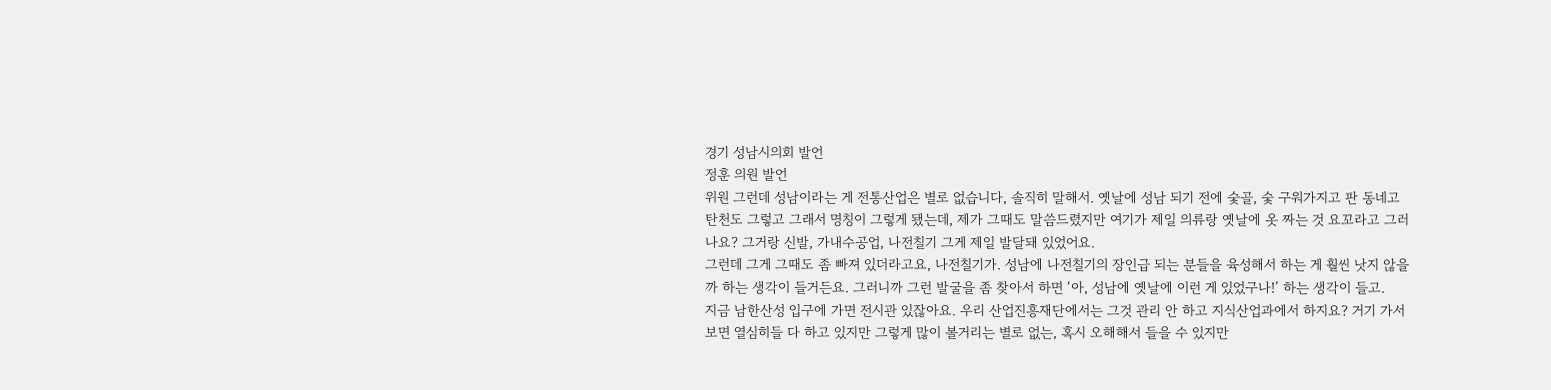경기 성남시의회 발언
정훈 의원 발언
위원 그런데 성남이라는 게 전통산업은 별로 없습니다, 솔직히 말해서. 옛날에 성남 되기 전에 숯골, 숯 구워가지고 판 동네고 탄천도 그렇고 그래서 명칭이 그렇게 됐는데, 제가 그때도 말씀드렸지만 여기가 제일 의류랑 옛날에 옷 짜는 것 요꼬라고 그러나요? 그거랑 신발, 가내수공업, 나전칠기 그게 제일 발달돼 있었어요.
그런데 그게 그때도 좀 빠져 있더라고요, 나전칠기가. 성남에 나전칠기의 장인급 되는 분들을 육성해서 하는 게 훨씬 낫지 않을까 하는 생각이 들거든요. 그러니까 그런 발굴을 좀 찾아서 하면 ‘아, 성남에 옛날에 이런 게 있었구나!’ 하는 생각이 들고.
지금 남한산성 입구에 가면 전시관 있잖아요. 우리 산업진흥재단에서는 그것 관리 안 하고 지식산업과에서 하지요? 거기 가서 보면 열심히들 다 하고 있지만 그렇게 많이 볼거리는 별로 없는, 혹시 오해해서 들을 수 있지만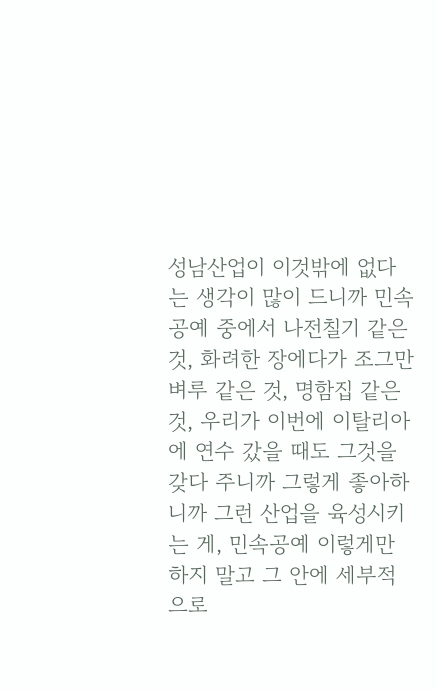성남산업이 이것밖에 없다는 생각이 많이 드니까 민속공예 중에서 나전칠기 같은 것, 화려한 장에다가 조그만 벼루 같은 것, 명함집 같은 것, 우리가 이번에 이탈리아에 연수 갔을 때도 그것을 갖다 주니까 그렇게 좋아하니까 그런 산업을 육성시키는 게, 민속공예 이렇게만 하지 말고 그 안에 세부적으로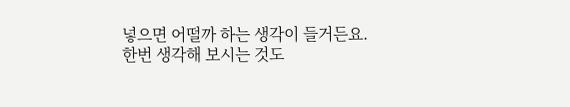넣으면 어떨까 하는 생각이 들거든요.
한번 생각해 보시는 것도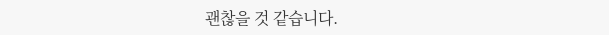괜찮을 것 같습니다.